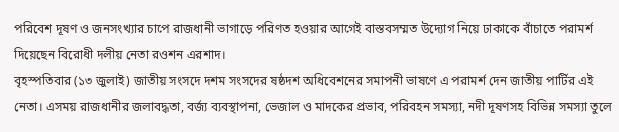পরিবেশ দূষণ ও জনসংখ্যার চাপে রাজধানী ভাগাড়ে পরিণত হওয়ার আগেই বাস্তবসম্মত উদ্যোগ নিয়ে ঢাকাকে বাঁচাতে পরামর্শ দিয়েছেন বিরোধী দলীয় নেতা রওশন এরশাদ।
বৃহস্পতিবার (১৩ জুলাই) জাতীয় সংসদে দশম সংসদের ষষ্ঠদশ অধিবেশনের সমাপনী ভাষণে এ পরামর্শ দেন জাতীয় পার্টির এই নেতা। এসময় রাজধানীর জলাবদ্ধতা, বর্জ্য ব্যবস্থাপনা, ভেজাল ও মাদকের প্রভাব, পরিবহন সমস্যা, নদী দূষণসহ বিভিন্ন সমস্যা তুলে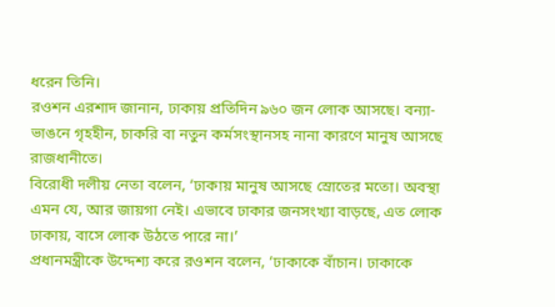ধরেন তিনি।
রওশন এরশাদ জানান, ঢাকায় প্রতিদিন ৯৬০ জন লোক আসছে। বন্যা-ভাঙনে গৃহহীন, চাকরি বা নতুন কর্মসংস্থানসহ নানা কারণে মানুষ আসছে রাজধানীতে।
বিরোধী দলীয় নেতা বলেন, ‘ঢাকায় মানুষ আসছে স্রোতের মতো। অবস্থা এমন যে, আর জায়গা নেই। এভাবে ঢাকার জনসংখ্যা বাড়ছে, এত লোক ঢাকায়, বাসে লোক উঠতে পারে না।’
প্রধানমন্ত্রীকে উদ্দেশ্য করে রওশন বলেন, ‘ঢাকাকে বাঁচান। ঢাকাকে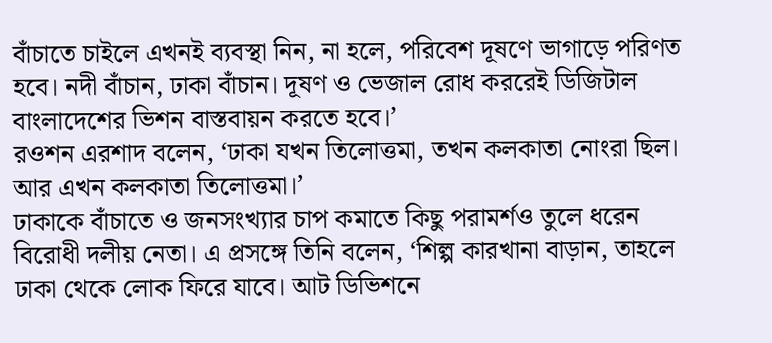বাঁচাতে চাইলে এখনই ব্যবস্থা নিন, না হলে, পরিবেশ দূষণে ভাগাড়ে পরিণত হবে। নদী বাঁচান, ঢাকা বাঁচান। দূষণ ও ভেজাল রোধ কররেই ডিজিটাল বাংলাদেশের ভিশন বাস্তবায়ন করতে হবে।’
রওশন এরশাদ বলেন, ‘ঢাকা যখন তিলোত্তমা, তখন কলকাতা নোংরা ছিল। আর এখন কলকাতা তিলোত্তমা।’
ঢাকাকে বাঁচাতে ও জনসংখ্যার চাপ কমাতে কিছু পরামর্শও তুলে ধরেন বিরোধী দলীয় নেতা। এ প্রসঙ্গে তিনি বলেন, ‘শিল্প কারখানা বাড়ান, তাহলে ঢাকা থেকে লোক ফিরে যাবে। আট ডিভিশনে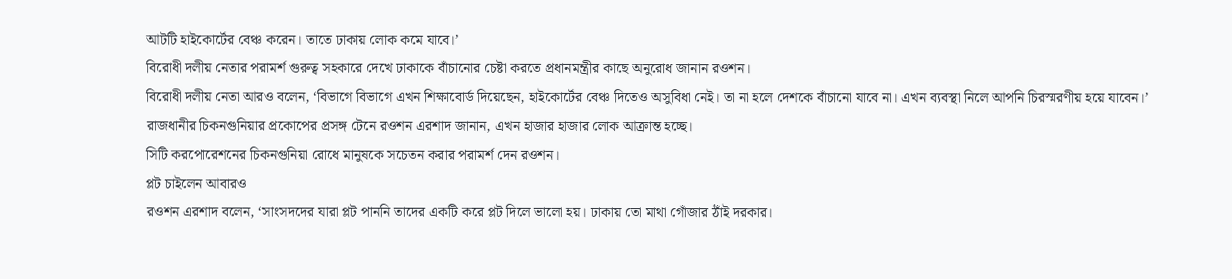আটটি হাইকোর্টের বেঞ্চ করেন। তাতে ঢাকায় লোক কমে যাবে।’
বিরোধী দলীয় নেতার পরামর্শ গুরুত্ব সহকারে দেখে ঢাকাকে বাঁচানোর চেষ্টা করতে প্রধানমন্ত্রীর কাছে অনুরোধ জানান রওশন।
বিরোধী দলীয় নেতা আরও বলেন, ‘বিভাগে বিভাগে এখন শিক্ষাবোর্ড দিয়েছেন, হাইকোর্টের বেঞ্চ দিতেও অসুবিধা নেই। তা না হলে দেশকে বাঁচানো যাবে না। এখন ব্যবস্থা নিলে আপনি চিরস্মরণীয় হয়ে যাবেন।’
রাজধানীর চিকনগুনিয়ার প্রকোপের প্রসঙ্গ টেনে রওশন এরশাদ জানান, এখন হাজার হাজার লোক আক্রান্ত হচ্ছে।
সিটি করপোরেশনের চিকনগুনিয়া রোধে মানুষকে সচেতন করার পরামর্শ দেন রওশন।
প্লট চাইলেন আবারও
রওশন এরশাদ বলেন, ‘সাংসদদের যারা প্লট পাননি তাদের একটি করে প্লট দিলে ভালো হয়। ঢাকায় তো মাথা গোঁজার ঠাঁই দরকার।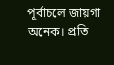পূর্বাচলে জায়গা অনেক। প্রতি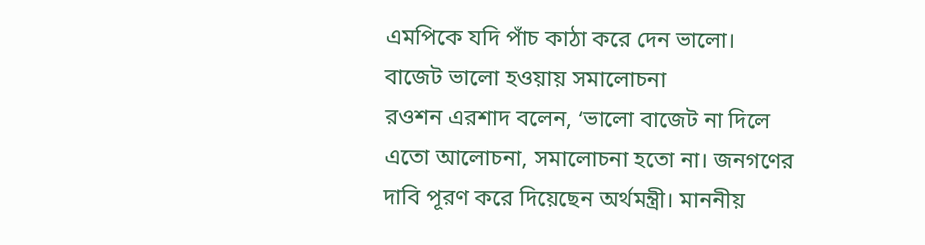এমপিকে যদি পাঁচ কাঠা করে দেন ভালো।
বাজেট ভালো হওয়ায় সমালোচনা
রওশন এরশাদ বলেন, ‘ভালো বাজেট না দিলে এতো আলোচনা, সমালোচনা হতো না। জনগণের দাবি পূরণ করে দিয়েছেন অর্থমন্ত্রী। মাননীয়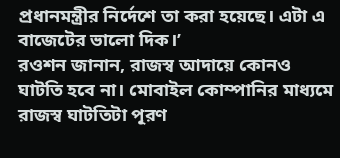প্রধানমন্ত্রীর নির্দেশে তা করা হয়েছে। এটা এ বাজেটের ভালো দিক।’
রওশন জানান, রাজস্ব আদায়ে কোনও ঘাটতি হবে না। মোবাইল কোম্পানির মাধ্যমে রাজস্ব ঘাটতিটা পূরণ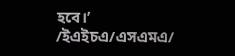হবে।’
/ইএইচএ/এসএমএ/